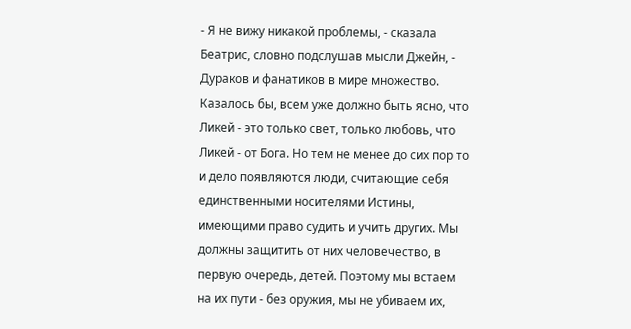- Я не вижу никакой проблемы, - сказала Беатрис, словно подслушав мысли Джейн, - Дураков и фанатиков в мире множество. Казалось бы, всем уже должно быть ясно, что Ликей - это только свет, только любовь, что Ликей - от Бога. Но тем не менее до сих пор то и дело появляются люди, считающие себя единственными носителями Истины, имеющими право судить и учить других. Мы должны защитить от них человечество, в первую очередь, детей. Поэтому мы встаем на их пути - без оружия, мы не убиваем их,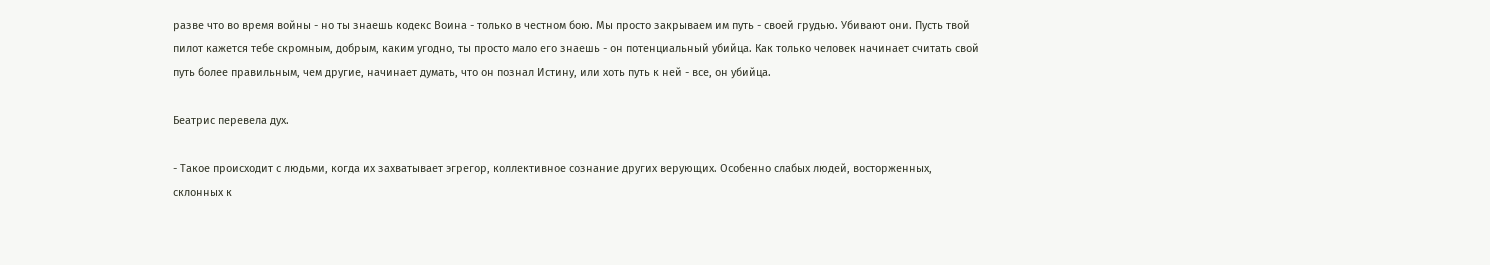разве что во время войны - но ты знаешь кодекс Воина - только в честном бою. Мы просто закрываем им путь - своей грудью. Убивают они. Пусть твой пилот кажется тебе скромным, добрым, каким угодно, ты просто мало его знаешь - он потенциальный убийца. Как только человек начинает считать свой путь более правильным, чем другие, начинает думать, что он познал Истину, или хоть путь к ней - все, он убийца.

Беатрис перевела дух.

- Такое происходит с людьми, когда их захватывает эгрегор, коллективное сознание других верующих. Особенно слабых людей, восторженных, склонных к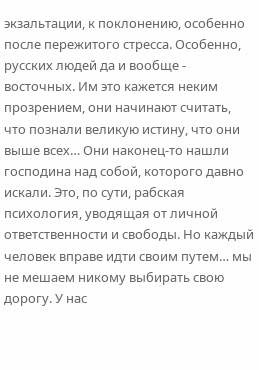экзальтации, к поклонению, особенно после пережитого стресса. Особенно, русских людей да и вообще - восточных. Им это кажется неким прозрением, они начинают считать, что познали великую истину, что они выше всех… Они наконец-то нашли господина над собой, которого давно искали. Это, по сути, рабская психология, уводящая от личной ответственности и свободы. Но каждый человек вправе идти своим путем… мы не мешаем никому выбирать свою дорогу. У нас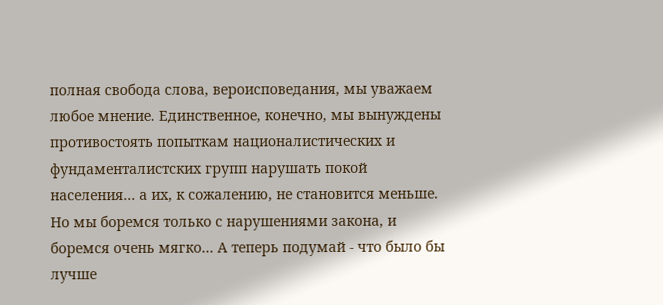полная свобода слова, вероисповедания, мы уважаем любое мнение. Единственное, конечно, мы вынуждены противостоять попыткам националистических и фундаменталистских групп нарушать покой населения… а их, к сожалению, не становится меньше. Но мы боремся только с нарушениями закона, и боремся очень мягко… А теперь подумай - что было бы лучше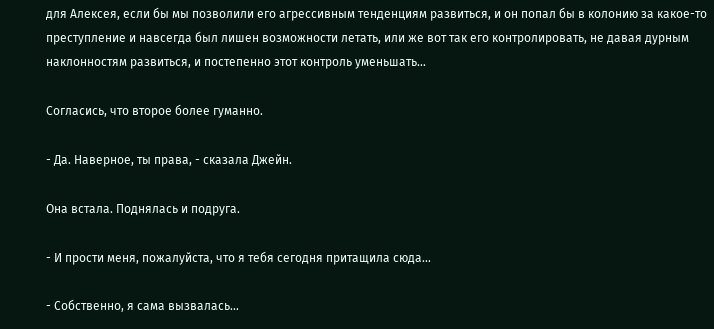для Алексея, если бы мы позволили его агрессивным тенденциям развиться, и он попал бы в колонию за какое-то преступление и навсегда был лишен возможности летать, или же вот так его контролировать, не давая дурным наклонностям развиться, и постепенно этот контроль уменьшать…

Согласись, что второе более гуманно.

- Да. Наверное, ты права, - сказала Джейн.

Она встала. Поднялась и подруга.

- И прости меня, пожалуйста, что я тебя сегодня притащила сюда…

- Собственно, я сама вызвалась…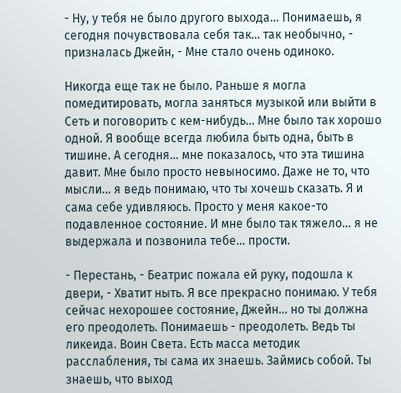- Ну, у тебя не было другого выхода… Понимаешь, я сегодня почувствовала себя так… так необычно, - призналась Джейн, - Мне стало очень одиноко.

Никогда еще так не было. Раньше я могла помедитировать, могла заняться музыкой или выйти в Сеть и поговорить с кем-нибудь… Мне было так хорошо одной. Я вообще всегда любила быть одна, быть в тишине. А сегодня… мне показалось, что эта тишина давит. Мне было просто невыносимо. Даже не то, что мысли… я ведь понимаю, что ты хочешь сказать. Я и сама себе удивляюсь. Просто у меня какое-то подавленное состояние. И мне было так тяжело… я не выдержала и позвонила тебе… прости.

- Перестань, - Беатрис пожала ей руку, подошла к двери, - Хватит ныть. Я все прекрасно понимаю. У тебя сейчас нехорошее состояние, Джейн… но ты должна его преодолеть. Понимаешь - преодолеть. Ведь ты ликеида. Воин Света. Есть масса методик расслабления, ты сама их знаешь. Займись собой. Ты знаешь, что выход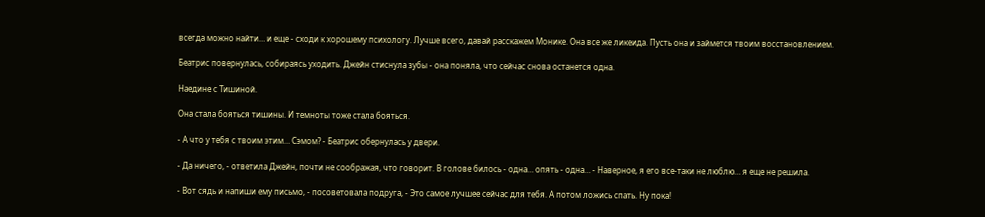всегда можно найти… и еще - сходи к хорошему психологу. Лучше всего, давай расскажем Монике. Она все же ликеида. Пусть она и займется твоим восстановлением.

Беатрис повернулась, собираясь уходить. Джейн стиснула зубы - она поняла, что сейчас снова останется одна.

Наедине с Тишиной.

Она стала бояться тишины. И темноты тоже стала бояться.

- А что у тебя с твоим этим… Сэмом? - Беатрис обернулась у двери.

- Да ничего, - ответила Джейн, почти не соображая, что говорит. В голове билось - одна… опять - одна… - Наверное, я его все-таки не люблю… я еще не решила.

- Вот сядь и напиши ему письмо, - посоветовала подруга, - Это самое лучшее сейчас для тебя. А потом ложись спать. Ну пока!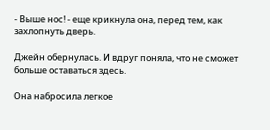- Выше нос! - еще крикнула она, перед тем, как захлопнуть дверь.

Джейн обернулась. И вдруг поняла, что не сможет больше оставаться здесь.

Она набросила легкое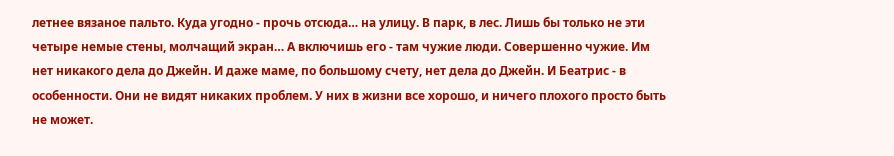летнее вязаное пальто. Куда угодно - прочь отсюда… на улицу. В парк, в лес. Лишь бы только не эти четыре немые стены, молчащий экран… А включишь его - там чужие люди. Совершенно чужие. Им нет никакого дела до Джейн. И даже маме, по большому счету, нет дела до Джейн. И Беатрис - в особенности. Они не видят никаких проблем. У них в жизни все хорошо, и ничего плохого просто быть не может.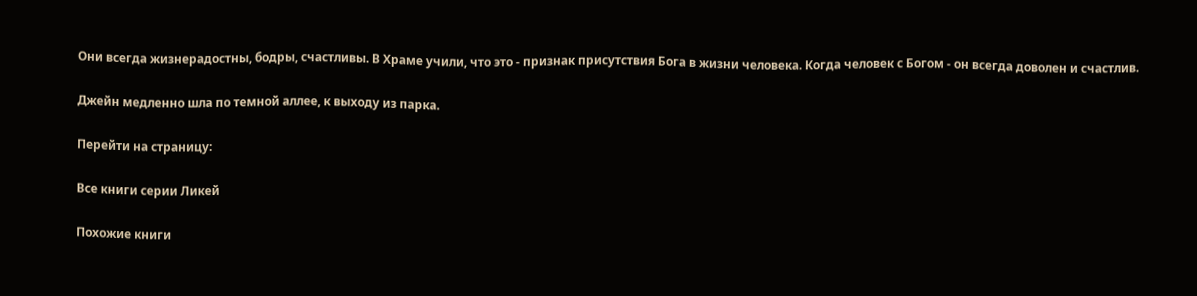Они всегда жизнерадостны, бодры, счастливы. В Храме учили, что это - признак присутствия Бога в жизни человека. Когда человек с Богом - он всегда доволен и счастлив.

Джейн медленно шла по темной аллее, к выходу из парка.

Перейти на страницу:

Все книги серии Ликей

Похожие книги